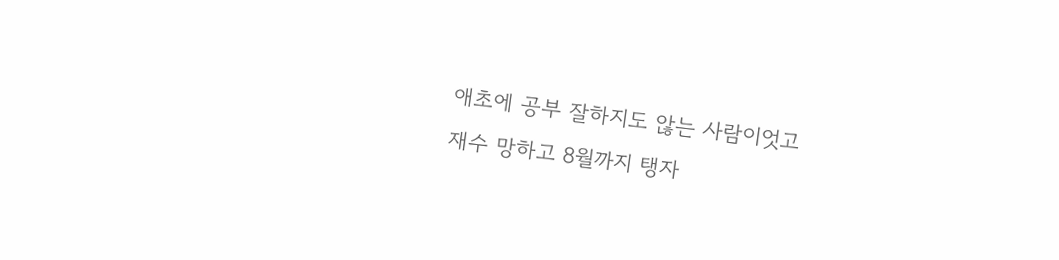애초에 공부 잘하지도 않는 사람이엇고
재수 망하고 8월까지 탱자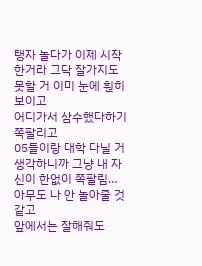탱자 놀다가 이제 시작한거라 그닥 잘가지도 못할 거 이미 눈에 훤히 보이고
어디가서 삼수했다하기 쪽팔리고
05들이랑 대학 다닐 거 생각하니까 그냥 내 자신이 한없이 쪽팔림… 아무도 나 안 놀아줄 것 같고
앞에서는 잘해줘도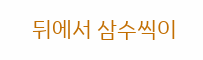뒤에서 삼수씩이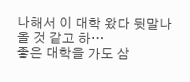나해서 이 대학 왔다 뒷말나올 것 같고 하…
좋은 대학을 가도 삼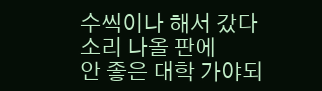수씩이나 해서 갔다 소리 나올 판에
안 좋은 대학 가야되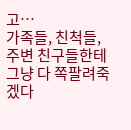고…
가족들, 친척들, 주변 친구들한테 그냥 다 쪽팔려죽겠다